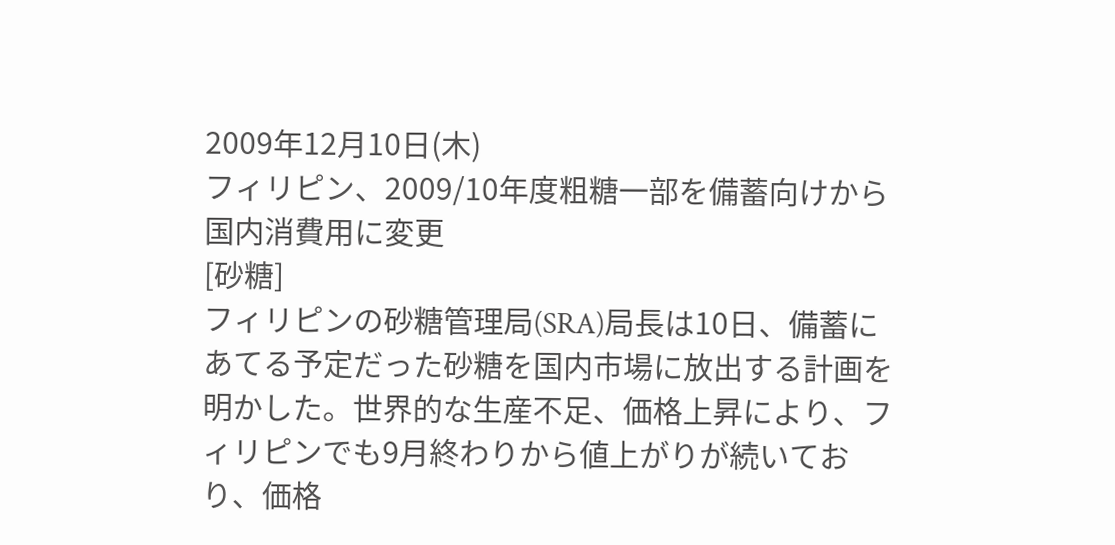2009年12月10日(木)
フィリピン、2009/10年度粗糖一部を備蓄向けから国内消費用に変更
[砂糖]
フィリピンの砂糖管理局(SRA)局長は10日、備蓄にあてる予定だった砂糖を国内市場に放出する計画を明かした。世界的な生産不足、価格上昇により、フィリピンでも9月終わりから値上がりが続いており、価格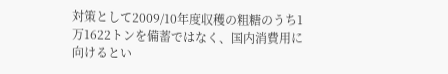対策として2009/10年度収穫の粗糖のうち1万1622トンを備蓄ではなく、国内消費用に向けるとい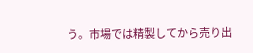う。市場では精製してから売り出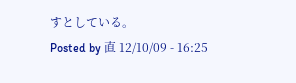すとしている。
Posted by 直 12/10/09 - 16:25